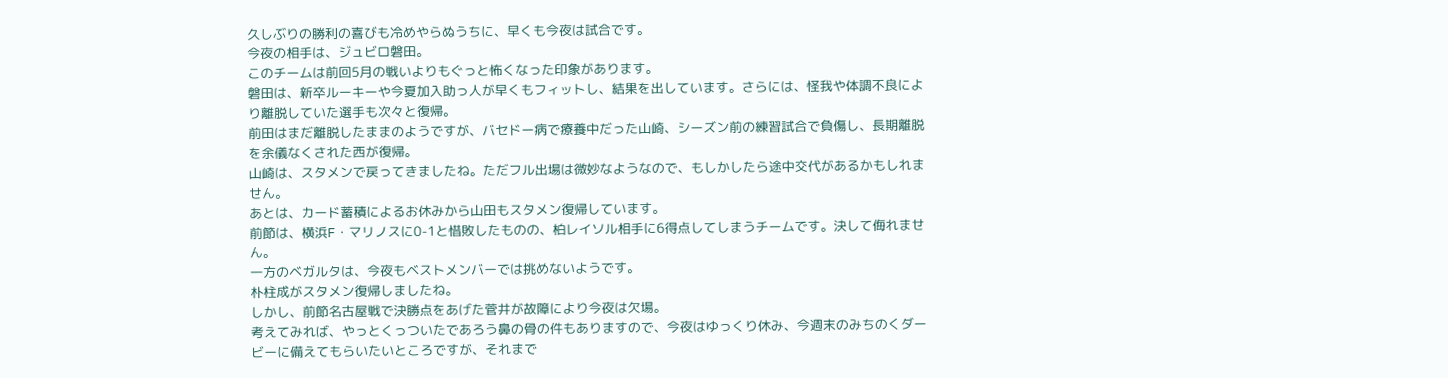久しぶりの勝利の喜びも冷めやらぬうちに、早くも今夜は試合です。
今夜の相手は、ジュビロ磐田。
このチームは前回5月の戦いよりもぐっと怖くなった印象があります。
磐田は、新卒ルーキーや今夏加入助っ人が早くもフィットし、結果を出しています。さらには、怪我や体調不良により離脱していた選手も次々と復帰。
前田はまだ離脱したままのようですが、バセドー病で療養中だった山崎、シーズン前の練習試合で負傷し、長期離脱を余儀なくされた西が復帰。
山崎は、スタメンで戻ってきましたね。ただフル出場は微妙なようなので、もしかしたら途中交代があるかもしれません。
あとは、カード蓄積によるお休みから山田もスタメン復帰しています。
前節は、横浜F・マリノスに0-1と惜敗したものの、柏レイソル相手に6得点してしまうチームです。決して侮れません。
一方のベガルタは、今夜もベストメンバーでは挑めないようです。
朴柱成がスタメン復帰しましたね。
しかし、前節名古屋戦で決勝点をあげた菅井が故障により今夜は欠場。
考えてみれば、やっとくっついたであろう鼻の骨の件もありますので、今夜はゆっくり休み、今週末のみちのくダービーに備えてもらいたいところですが、それまで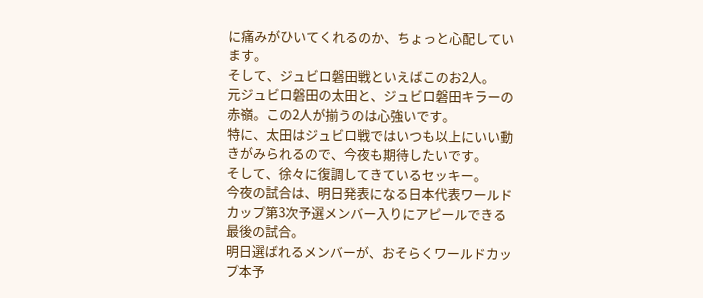に痛みがひいてくれるのか、ちょっと心配しています。
そして、ジュビロ磐田戦といえばこのお2人。
元ジュビロ磐田の太田と、ジュビロ磐田キラーの赤嶺。この2人が揃うのは心強いです。
特に、太田はジュビロ戦ではいつも以上にいい動きがみられるので、今夜も期待したいです。
そして、徐々に復調してきているセッキー。
今夜の試合は、明日発表になる日本代表ワールドカップ第3次予選メンバー入りにアピールできる最後の試合。
明日選ばれるメンバーが、おそらくワールドカップ本予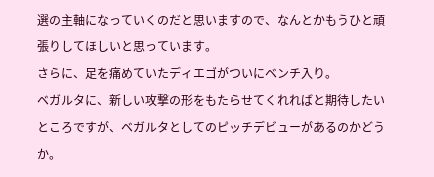選の主軸になっていくのだと思いますので、なんとかもうひと頑張りしてほしいと思っています。
さらに、足を痛めていたディエゴがついにベンチ入り。
ベガルタに、新しい攻撃の形をもたらせてくれればと期待したいところですが、ベガルタとしてのピッチデビューがあるのかどうか。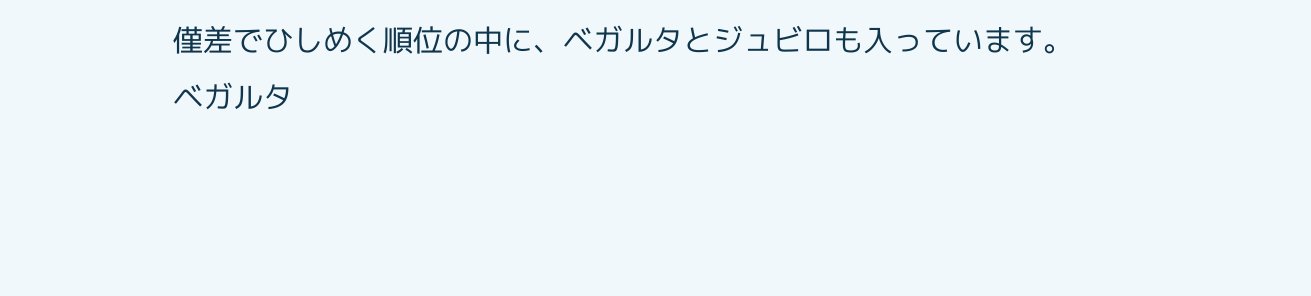僅差でひしめく順位の中に、ベガルタとジュビロも入っています。
ベガルタ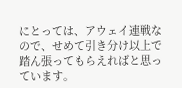にとっては、アウェイ連戦なので、せめて引き分け以上で踏ん張ってもらえればと思っています。